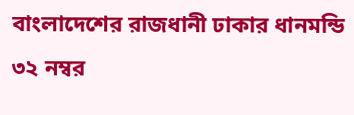বাংলাদেশের রাজধানী ঢাকার ধানমন্ডি ৩২ নম্বর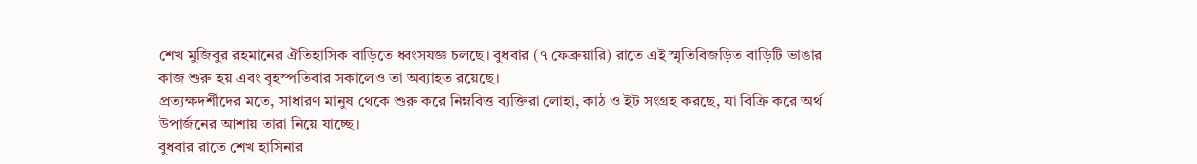শেখ মুজিবুর রহমানের ঐতিহাসিক বাড়িতে ধ্বংসযজ্ঞ চলছে। বুধবার (৭ ফেব্রুয়ারি) রাতে এই স্মৃতিবিজড়িত বাড়িটি ভাঙার কাজ শুরু হয় এবং বৃহস্পতিবার সকালেও তা অব্যাহত রয়েছে।
প্রত্যক্ষদর্শীদের মতে, সাধারণ মানুষ থেকে শুরু করে নিম্নবিত্ত ব্যক্তিরা লোহা, কাঠ ও ইট সংগ্রহ করছে, যা বিক্রি করে অর্থ উপার্জনের আশায় তারা নিয়ে যাচ্ছে।
বুধবার রাতে শেখ হাসিনার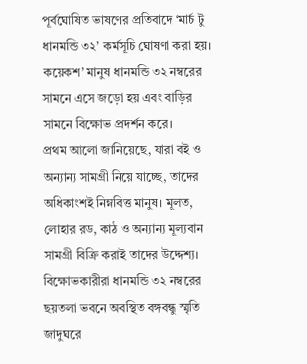পূর্বঘোষিত ভাষণের প্রতিবাদে ‘মার্চ টু ধানমন্ডি ৩২’ কর্মসূচি ঘোষণা করা হয়। কয়েকশ’ মানুষ ধানমন্ডি ৩২ নম্বরের সামনে এসে জড়ো হয় এবং বাড়ির সামনে বিক্ষোভ প্রদর্শন করে।
প্রথম আলো জানিয়েছে, যারা বই ও অন্যান্য সামগ্রী নিয়ে যাচ্ছে, তাদের অধিকাংশই নিম্নবিত্ত মানুষ। মূলত, লোহার রড, কাঠ ও অন্যান্য মূল্যবান সামগ্রী বিক্রি করাই তাদের উদ্দেশ্য।
বিক্ষোভকারীরা ধানমন্ডি ৩২ নম্বরের ছয়তলা ভবনে অবস্থিত বঙ্গবন্ধু স্মৃতি জাদুঘরে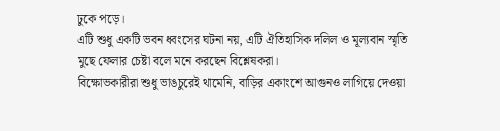ঢুকে পড়ে।
এটি শুধু একটি ভবন ধ্বংসের ঘটনা নয়, এটি ঐতিহাসিক দলিল ও মূল্যবান স্মৃতি মুছে ফেলার চেষ্টা বলে মনে করছেন বিশ্লেষকরা।
বিক্ষোভকারীরা শুধু ভাঙচুরেই থামেনি, বাড়ির একাংশে আগুনও লাগিয়ে দেওয়া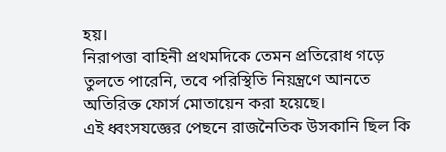হয়।
নিরাপত্তা বাহিনী প্রথমদিকে তেমন প্রতিরোধ গড়ে তুলতে পারেনি, তবে পরিস্থিতি নিয়ন্ত্রণে আনতে অতিরিক্ত ফোর্স মোতায়েন করা হয়েছে।
এই ধ্বংসযজ্ঞের পেছনে রাজনৈতিক উসকানি ছিল কি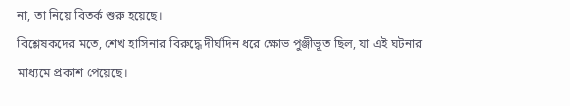না, তা নিয়ে বিতর্ক শুরু হয়েছে।
বিশ্লেষকদের মতে, শেখ হাসিনার বিরুদ্ধে দীর্ঘদিন ধরে ক্ষোভ পুঞ্জীভূত ছিল, যা এই ঘটনার মাধ্যমে প্রকাশ পেয়েছে।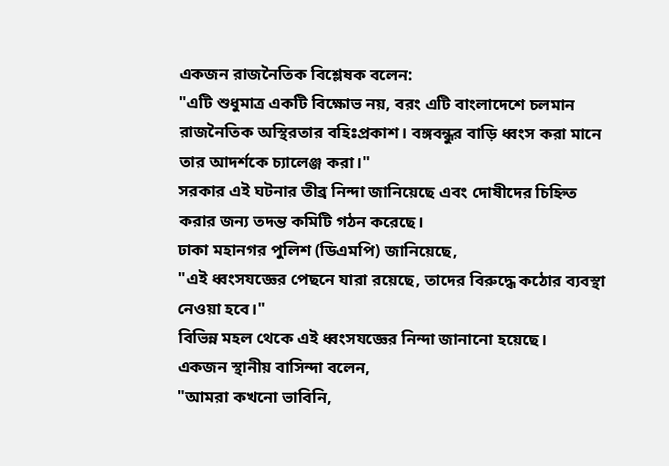একজন রাজনৈতিক বিশ্লেষক বলেন:
"এটি শুধুমাত্র একটি বিক্ষোভ নয়, বরং এটি বাংলাদেশে চলমান রাজনৈতিক অস্থিরতার বহিঃপ্রকাশ। বঙ্গবন্ধুর বাড়ি ধ্বংস করা মানে তার আদর্শকে চ্যালেঞ্জ করা।"
সরকার এই ঘটনার তীব্র নিন্দা জানিয়েছে এবং দোষীদের চিহ্নিত করার জন্য তদন্ত কমিটি গঠন করেছে।
ঢাকা মহানগর পুলিশ (ডিএমপি) জানিয়েছে,
"এই ধ্বংসযজ্ঞের পেছনে যারা রয়েছে, তাদের বিরুদ্ধে কঠোর ব্যবস্থা নেওয়া হবে।"
বিভিন্ন মহল থেকে এই ধ্বংসযজ্ঞের নিন্দা জানানো হয়েছে।
একজন স্থানীয় বাসিন্দা বলেন,
"আমরা কখনো ভাবিনি,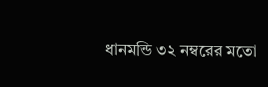ধানমন্ডি ৩২ নম্বরের মতো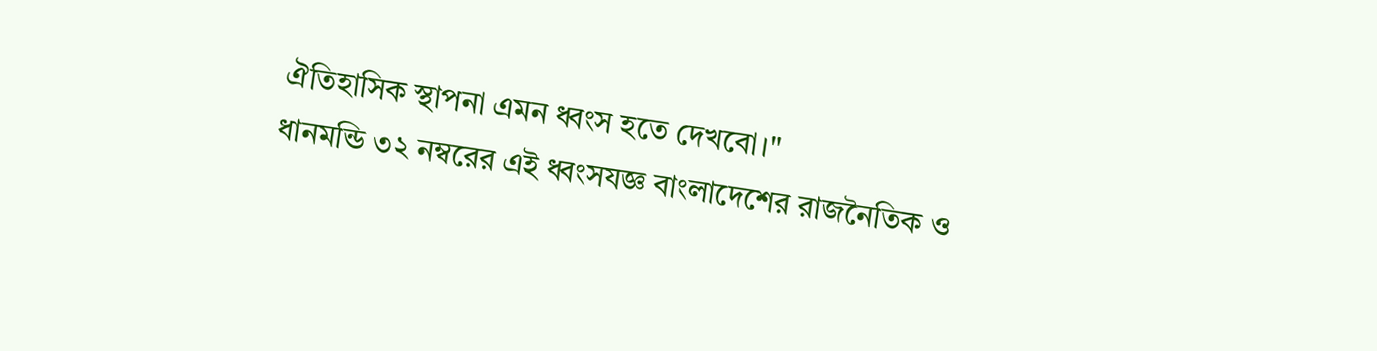ঐতিহাসিক স্থাপনা এমন ধ্বংস হতে দেখবো।"
ধানমন্ডি ৩২ নম্বরের এই ধ্বংসযজ্ঞ বাংলাদেশের রাজনৈতিক ও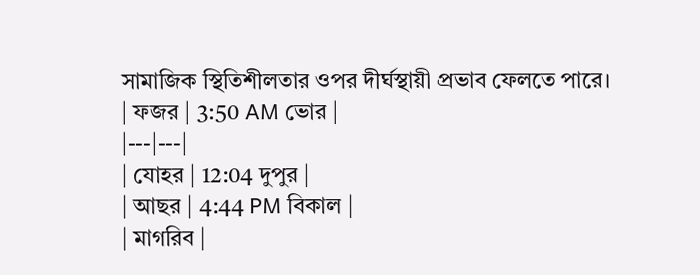সামাজিক স্থিতিশীলতার ওপর দীর্ঘস্থায়ী প্রভাব ফেলতে পারে।
| ফজর | 3:50 AM ভোর |
|---|---|
| যোহর | 12:04 দুপুর |
| আছর | 4:44 PM বিকাল |
| মাগরিব |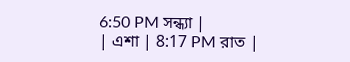6:50 PM সন্ধ্যা |
| এশা | 8:17 PM রাত |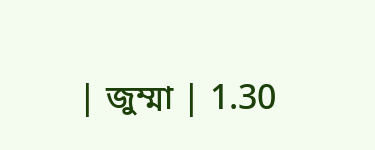| জুম্মা | 1.30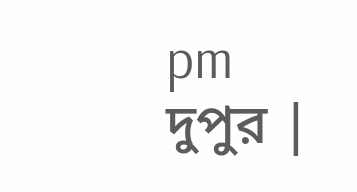pm দুপুর |